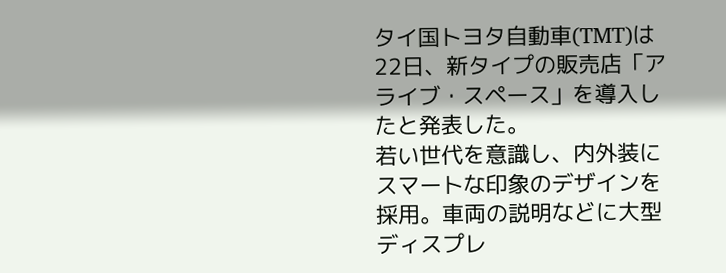タイ国トヨタ自動車(TMT)は22日、新タイプの販売店「アライブ・スペース」を導入したと発表した。
若い世代を意識し、内外装にスマートな印象のデザインを採用。車両の説明などに大型ディスプレ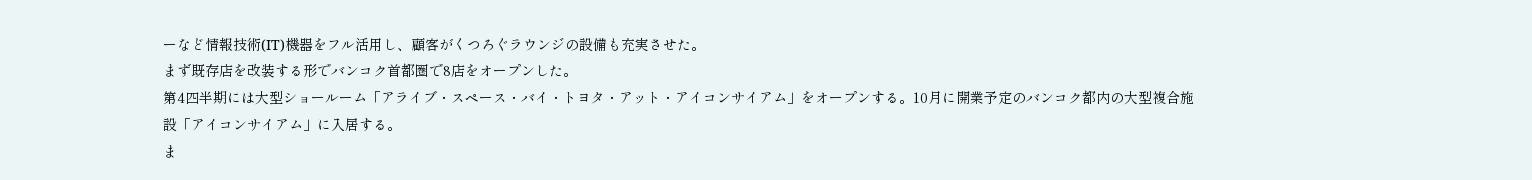ーなど情報技術(IT)機器をフル活用し、顧客がくつろぐラウンジの設備も充実させた。
まず既存店を改装する形でバンコク首都圏で8店をオープンした。
第4四半期には大型ショールーム「アライブ・スペース・バイ・トヨタ・アット・アイコンサイアム」をオープンする。10月に開業予定のバンコク都内の大型複合施設「アイコンサイアム」に入居する。
ま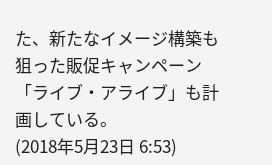た、新たなイメージ構築も狙った販促キャンペーン「ライブ・アライブ」も計画している。
(2018年5月23日 6:53)